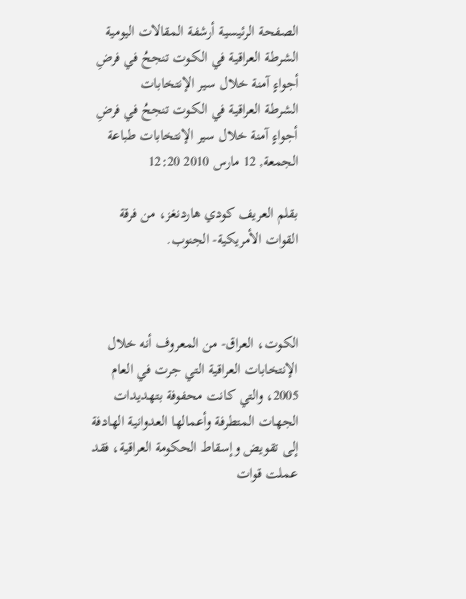الصفحة الرئيسية أرشفة المقالات اليومية الشرطة العراقية في الكـوت تنجحُ في فرضِ أجواءٍ آمنة خلال سير الإنتخابات
الشرطة العراقية في الكـوت تنجحُ في فرضِ أجواءٍ آمنة خلال سير الإنتخابات طباعة
الجمعة, 12 مارس 2010 12:20

بقلم العريف كودي هاردنغز، من فرقة القوات الأمريكية- الجنوب.



الكـوت، العراق- من المعروف أنه خلال الإنتخابات العراقية التي جرت في العام 2005، والتي كانت محفوفة بتهديدات الجهات المتطرفة وأعمالها العدوانية الهادفة إلى تقويض وإسقاط الحكومة العراقية، فقد عملت قوات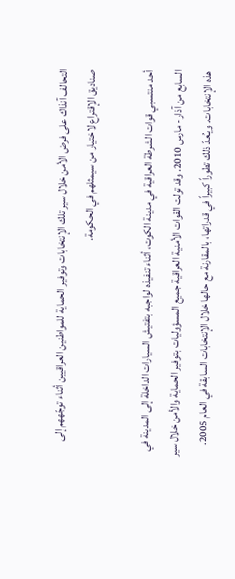التحالف آنذاك على فرض الأمن خلال سير تلك الإنتخابات وتوفير الحماية للمواطنين العراقيين أثناء توجّههم إلى صناديق الإقتراع لاختيار من سيمثلهم في الحكومة.

أحد منتسبي قوات الشرطة العراقية في مدينة الكوت، أثناء تنفيذه لواجبه بتفتيش السيارات الداخلة إلى المدينة في السابع من آذار- مارس 2010. وقد تولت القوات الأمنية العراقية جميع المسؤوليات بتوفير الحماية والأمن خلال سير هذه الإنتخابات. ويـُعدّ ذلك تطوراً كبيراً في قدراتها، بالمقارنة مع حالها خلال الإنتخابات السابقة في العام 2005.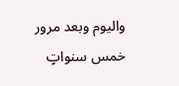واليوم وبعد مرور خمس سنواتٍ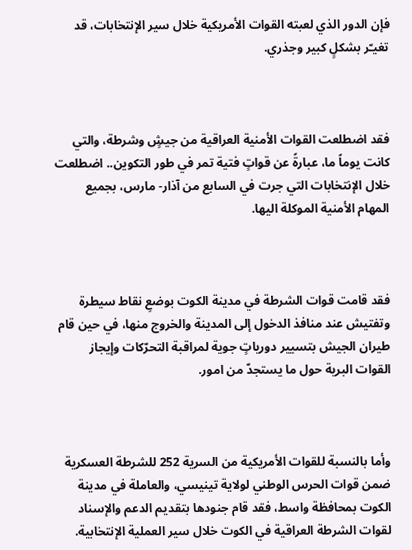فإن الدور الذي لعبته القوات الأمريكية خلال سير الإنتخابات، قد تغيـّر بشكلٍ كبير وجذري.



فقد اضطلعت القوات الأمنية العراقية من جيشٍ وشرطة، والتي كانت يوماً ما، عبارةً عن قواتٍ فتية تمر في طور التكوين.. اضطلعت خلال الإنتخابات التي جرت في السابع من آذار- مارس، بجميع المهام الأمنية الموكلة اليها.



فقد قامت قوات الشرطة في مدينة الكوت بوضعِ نقاط سيطرة وتفتيش عند منافذ الدخول إلى المدينة والخروج منها، في حين قام طيران الجيش بتسيير دورياتٍ جوية لمراقبة التحرّكات وإيجاز القوات البرية حول ما يستجدّ من امور.



وأما بالنسبة للقوات الأمريكية من السرية 252 للشرطة العسكرية ضمن قوات الحرس الوطني لولاية تينيسي، والعاملة في مدينة الكوت بمحافظة واسط، فقد قام جنودها بتقديم الدعم والإسناد لقوات الشرطة العراقية في الكوت خلال سير العملية الإنتخابية.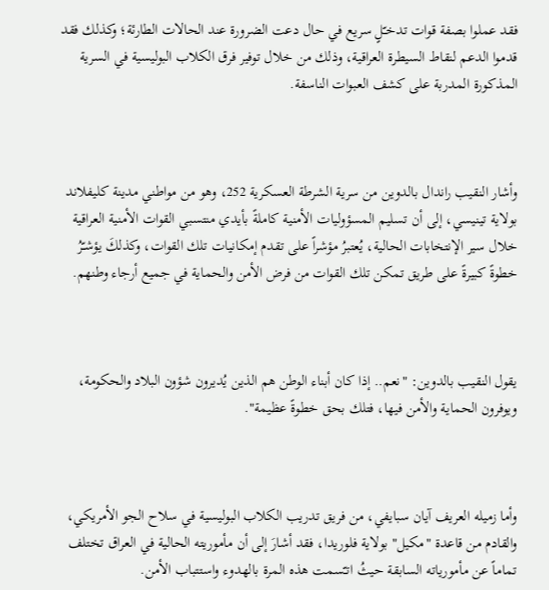فقد عملوا بصفة قوات تدخـّلٍ سريع في حال دعت الضرورة عند الحالات الطارئة؛ وكذلك فقد قدموا الدعم لنقاط السيطرة العراقية، وذلك من خلال توفير فرق الكلاب البوليسية في السرية المذكورة المدربة على كشف العبوات الناسفة.



وأشار النقيب راندال بالدوين من سرية الشرطة العسكرية 252، وهو من مواطني مدينة كليفلاند بولاية تينيسي، إلى أن تسليم المسؤوليات الأمنية كاملةً بأيدي منتسبي القوات الأمنية العراقية خلال سير الإنتخابات الحالية، يُعتبرُ مؤشراً على تقدم إمكانيات تلك القوات، وكذلكَ يؤشـّرُ خطوةً كبيرةً على طريق تمكن تلك القوات من فرض الأمن والحماية في جميع أرجاء وطنهم.



يقول النقيب بالدوين: "نعم.. إذا كان أبناء الوطن هم الذين يُديرون شؤون البلاد والحكومة، ويوفرون الحماية والأمن فيها، فتلك بحق خطوةً عظيمة".



وأما زميله العريف آيان سبايفي، من فريق تدريب الكلاب البوليسية في سلاح الجو الأمريكي، والقادم من قاعدة "مكيل" بولاية فلوريدا، فقد أشارَ إلى أن مأموريته الحالية في العراق تختلف تماماً عن مأمورياته السابقة حيثُ اتـّسمت هذه المرة بالهدوء واستتباب الأمن.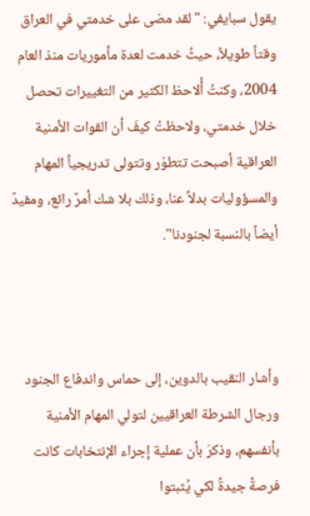يقول سبايفي: "لقد مضى على خدمتي في العراق وقتاً طويلاً، حيثُ خدمت لعدة مأموريات منذ العام 2004، وكنتُ أُلاحظ الكثير من التغييرات تحصل خلال خدمتي، ولاحظتُ كيفَ أن القوات الأمنية العراقية أصبحت تتطوّر وتتولى تدريجياً المهام والمسؤوليات بدلاً عنا، وذلك بلا شك أمرٌ رائع، ومفيدٌ أيضاً بالنسبة لجنودنا".



وأشار النقيب بالدوين، إلى حماس واندفاع الجنود ورجال الشرطة العراقيين لتولي المهام الأمنية بأنفسهم، وذكرَ بأن عملية إجراء الإنتخابات كانت فرصةً جيدةً لكي يُثبتوا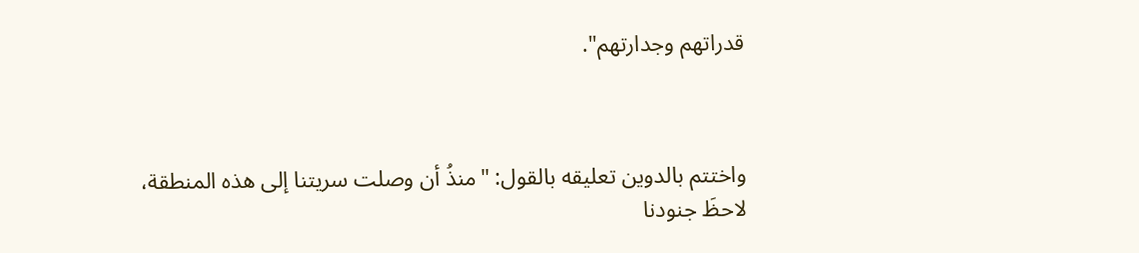قدراتهم وجدارتهم".



واختتم بالدوين تعليقه بالقول: "منذُ أن وصلت سريتنا إلى هذه المنطقة، لاحظَ جنودنا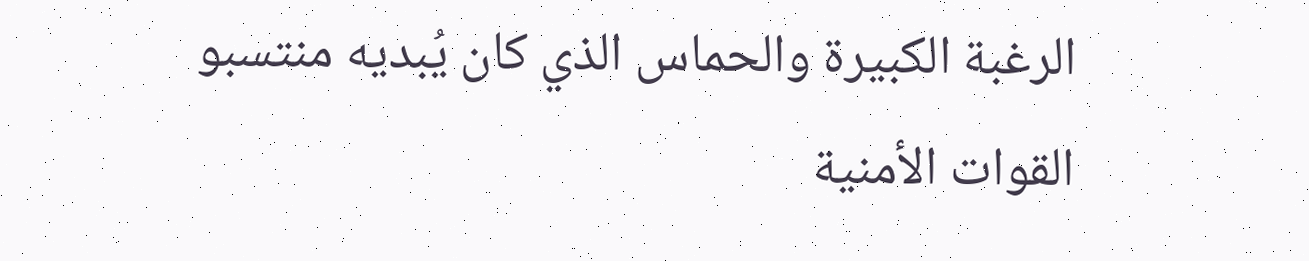الرغبة الكبيرة والحماس الذي كان يُبديه منتسبو القوات الأمنية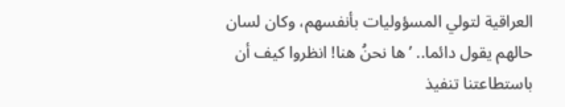العراقية لتولي المسؤوليات بأنفسهم، وكان لسان حالهم يقول دائما.. ’ها نحنُ هنا! انظروا كيف أن باستطاعتنا تنفيذ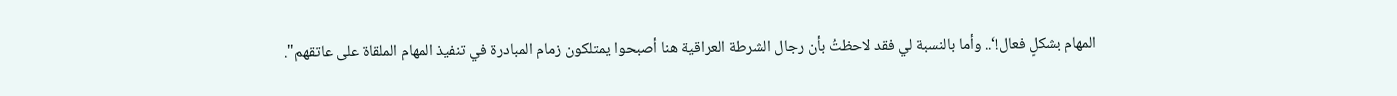المهام بشكلٍ فعال!‘.. وأما بالنسبة لي فقد لاحظتُ بأن رجال الشرطة العراقية هنا أصبحوا يمتلكون زمام المبادرة في تنفيذ المهام الملقاة على عاتقهم".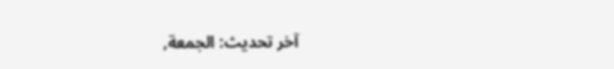آخر تحديث: الجمعة,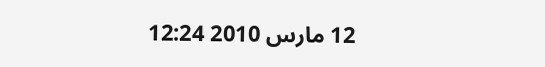12 مارس 2010 12:24